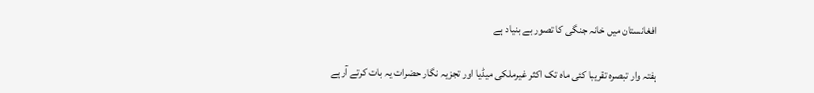افغانستان میں خانہ جنگی کا تصور بے بنیاد ہے

ہفتہ وار تبصرہ تقریبا کئی ماہ تک اکثر غیرملکی میڈیا اور تجزیہ نگار حضرات یہ بات کرتے آرہے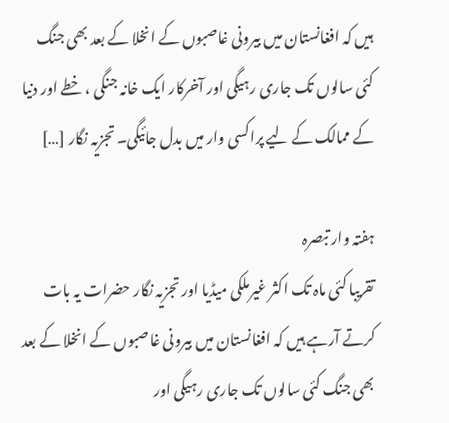ہیں کہ افغانستان میں بیرونی غاصبوں کے انخلا کے بعد بھی جنگ کئی سالوں تک جاری رہیگی اور آخرکار ایک خانہ جنگی ، خطے اور دنیا کے ممالک کے لیے پراکسی وار میں بدل جائیگی۔ تجزیہ نگار […]

ہفتہ وار تبصرہ
تقریبا کئی ماہ تک اکثر غیرملکی میڈیا اور تجزیہ نگار حضرات یہ بات کرتے آرہے ہیں کہ افغانستان میں بیرونی غاصبوں کے انخلا کے بعد بھی جنگ کئی سالوں تک جاری رہیگی اور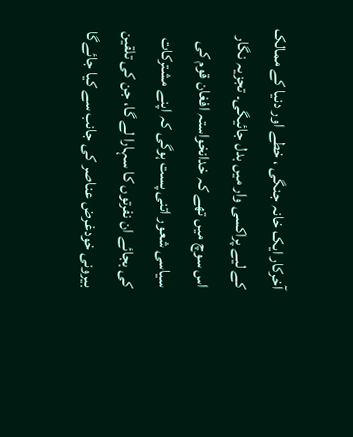آخرکار ایک خانہ جنگی ، خطے اور دنیا کے ممالک کے لیے پراکسی وار میں بدل جائیگی۔ تجزیہ نگار اس سوچ میں تھے کہ خدانخواستہ افغان قوم کی سیاسی شعور اتنی پست ہوگی کہ اپنے مشترکات کی بجائے ان نفرتوں کا سہارا لے گا، جن کی تلقین بیرونی خودغرض عناصر کی جانب سے کیا جائےگا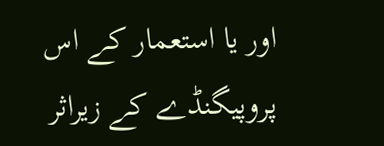اور یا استعمار کے اس پروپیگنڈے کے زیراثر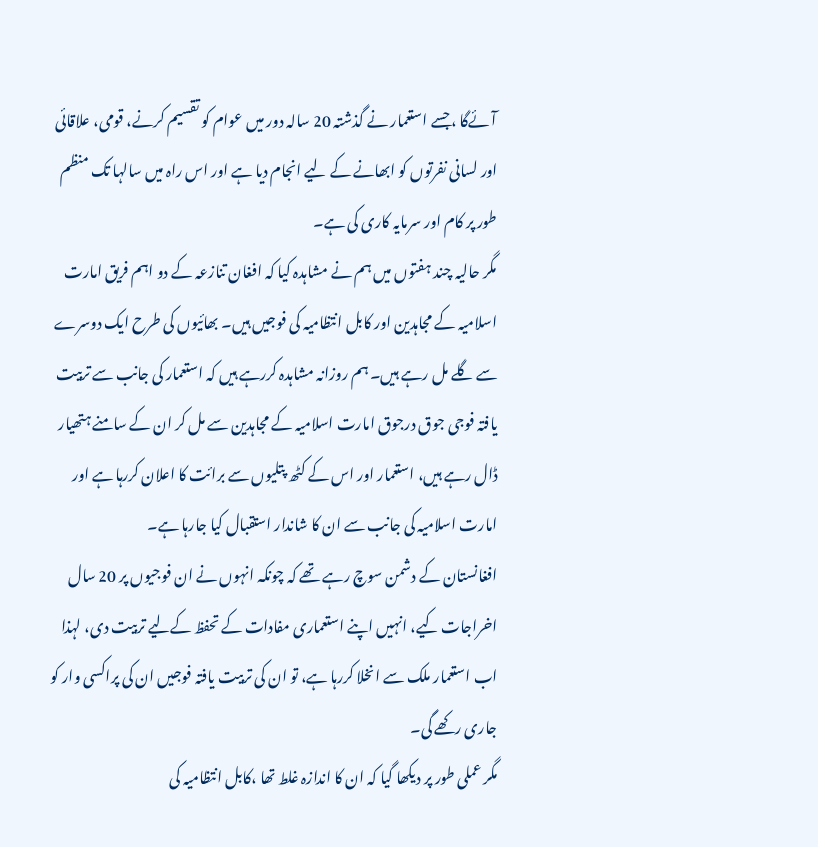آئےگا ،جسے استعمار نے گذشتہ 20 سالہ دور میں عوام کو تقسیم کرنے، قومی، علاقائی اور لسانی نفرتوں کو ابھانے کے لیے انجام دیا ہے اور اس راہ میں سالہا تک منظم طور پر کام اور سرمایہ کاری کی ہے۔
مگر حالیہ چند ہفتوں میں ہم نے مشاہدہ کیا کہ افغان تنازعہ کے دو اہم فریق امارت اسلامیہ کے مجاہدین اور کابل انتظامیہ کی فوجیں ہیں۔ بھائیوں کی طرح ایک دوسرے سے گلے مل رہے ہیں۔ ہم روزانہ مشاہدہ کررہے ہیں کہ استعمار کی جانب سے تربیت یافتہ فوجی جوق درجوق امارت اسلامیہ کے مجاہدین سے مل کر ان کے سامنے ہتھیار ڈال رہے ہیں، استعمار اور اس کے کٹھ پتلیوں سے برائت کا اعلان کررہا ہے اور امارت اسلامیہ کی جانب سے ان کا شاندار استقبال کیا جارہا ہے۔
افغانستان کے دشمن سوچ رہے تھے کہ چونکہ انہوں نے ان فوجیوں پر 20 سال اخراجات کیے، انہیں اپنے استعماری مفادات کے تحفظ کےلیے تربیت دی، لہذا اب استعمار ملک سے انخلا کررہا ہے، تو ان کی تربیت یافتہ فوجیں ان کی پراکسی وار کو جاری رکھے گی۔
مگر عملی طور پر دیکھا گیا کہ ان کا اندازہ غلط تھا ،کابل انتظامیہ کی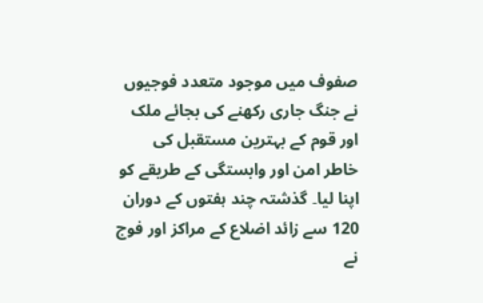صفوف میں موجود متعدد فوجیوں نے جنگ جاری رکھنے کی بجائے ملک اور قوم کے بہترین مستقبل کی خاطر امن اور وابستگی کے طریقے کو اپنا لیا۔ گذشتہ چند ہفتوں کے دوران 120 سے زائد اضلاع کے مراکز اور فوج نے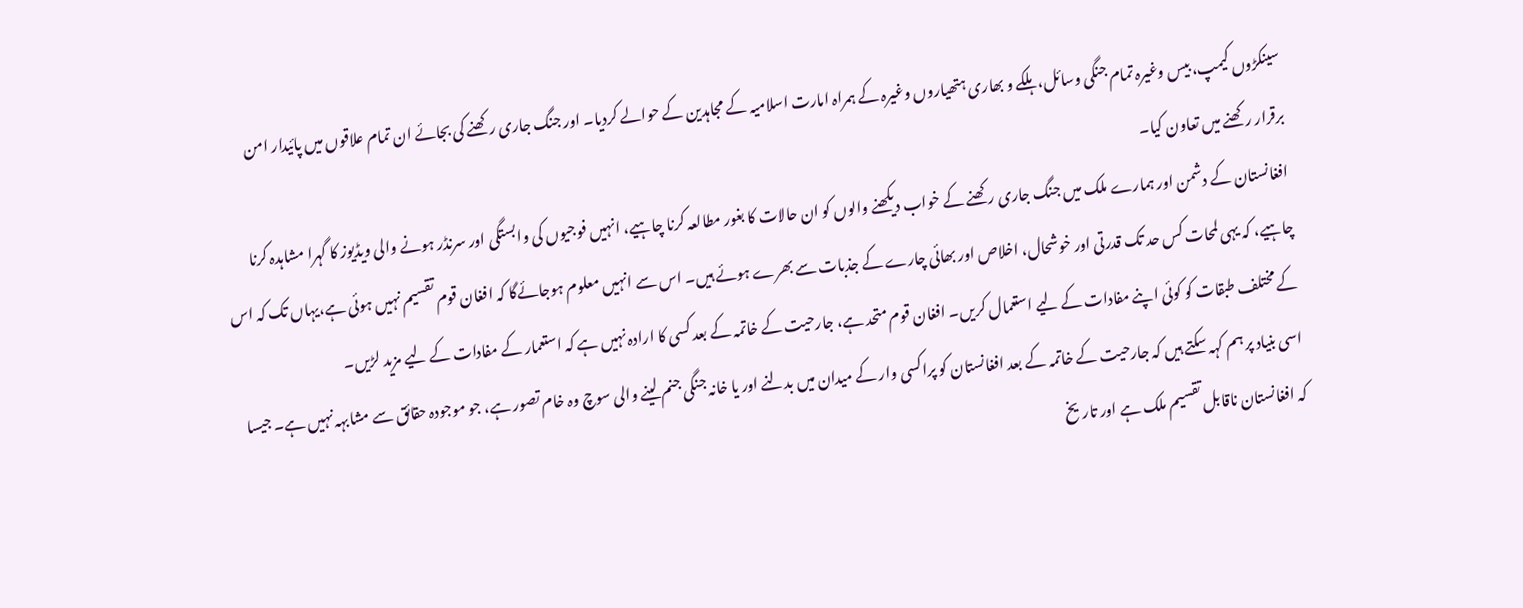سینکڑوں کیمپ، بیس وغیرہ تمام جنگی وسائل، ہلکے و بھاری ہتھیاروں وغیرہ کے ہمراہ امارت اسلامیہ کے مجاہدین کے حوالے کردیا۔ اور جنگ جاری رکھنے کی بجائے ان تمام علاقوں میں پائیدار امن برقرار رکھنے میں تعاون کیا۔
افغانستان کے دشمن اور ہمارے ملک میں جنگ جاری رکھنے کے خواب دیکھنے والوں کو ان حالات کا بغور مطالعہ کرنا چاہیے، انہیں فوجیوں کی وابستگی اور سرنڈر ہونے والی ویڈیوز کا گہرا مشاہدہ کرنا چاہیے، کہ یہی لمحات کس حد تک قدرتی اور خوشحال، اخلاص اور بھائی چارے کے جذبات سے بھرے ہوئے ہیں۔ اس سے انہیں معلوم ہوجائےگا کہ افغان قوم تقسیم نہیں ہوئی ہے،یہاں تک کہ اس کے مختلف طبقات کو کوئی اپنے مفادات کے لیے استعمال کریں۔ افغان قوم متحد ہے، جارحیت کے خاتمہ کے بعد کسی کا ارادہ نہیں ہے کہ استعمار کے مفادات کے لیے مزید لڑیں۔
اسی بنیاد پر ہم کہہ سکتے ہیں کہ جارحیت کے خاتمہ کے بعد افغانستان کو پراکسی وار کے میدان میں بدلنے اور یا خانہ جنگی جنم لینے والی سوچ وہ خام تصور ہے، جو موجودہ حقائق سے مشابہہ نہیں ہے۔ جیسا کہ افغانستان ناقابل تقسیم ملک ہے اور تاریخ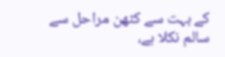کے بہت سے کٹھن مراحل سے سالم نکلا ہے،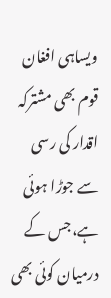ویساہی افغان قوم بھی مشترکہ اقدار کی رسی سے جوڑا ہوئی ہے،جس کے درمیان کوئی بھی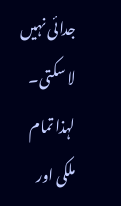جدائی نہیں لا سکتی۔ لہذا تمام ملکی اور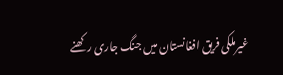غیرملکی فریق افغانستان میں جنگ جاری رکھنے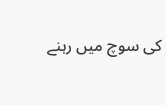کی سوچ میں رہنے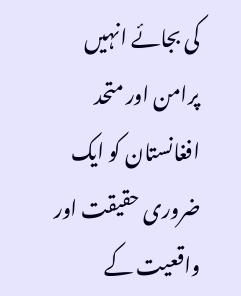کی بجائے انہیں پرامن اور متحد افغانستان کو ایک ضروری حقیقت اور واقعیت کے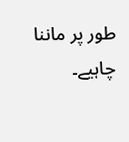طور پر ماننا چاہیے۔